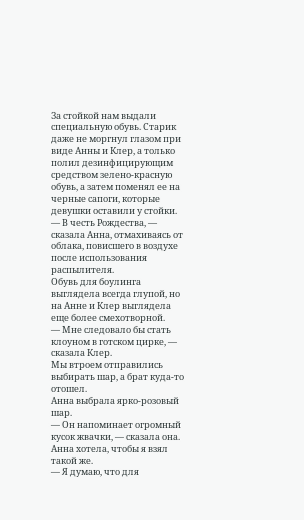За стойкой нам выдали специальную обувь. Старик даже не моргнул глазом при виде Анны и Клер, а только полил дезинфицирующим средством зелено-красную обувь, а затем поменял ее на черные сапоги, которые девушки оставили у стойки.
— В честь Рождества, — сказала Анна, отмахиваясь от облака, повисшего в воздухе после использования распылителя.
Обувь для боулинга выглядела всегда глупой, но на Анне и Клер выглядела еще более смехотворной.
— Мне следовало бы стать клоуном в готском цирке, — сказала Клер.
Мы втроем отправились выбирать шар, а брат куда-то отошел.
Анна выбрала ярко-розовый шар.
— Он напоминает огромный кусок жвачки, — сказала она. Анна хотела, чтобы я взял такой же.
— Я думаю, что для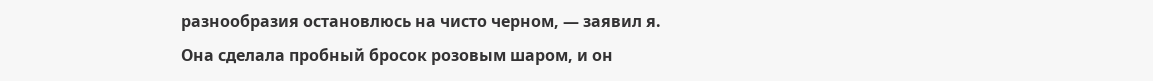разнообразия остановлюсь на чисто черном, — заявил я.
Она сделала пробный бросок розовым шаром, и он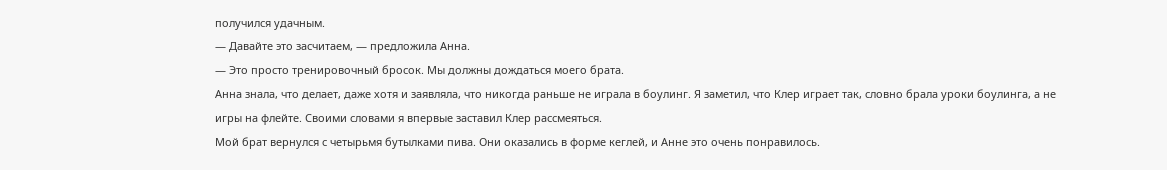получился удачным.
— Давайте это засчитаем, — предложила Анна.
— Это просто тренировочный бросок. Мы должны дождаться моего брата.
Анна знала, что делает, даже хотя и заявляла, что никогда раньше не играла в боулинг. Я заметил, что Клер играет так, словно брала уроки боулинга, а не игры на флейте. Своими словами я впервые заставил Клер рассмеяться.
Мой брат вернулся с четырьмя бутылками пива. Они оказались в форме кеглей, и Анне это очень понравилось.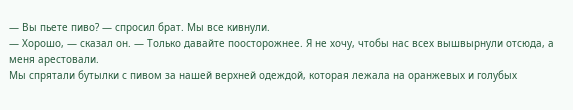— Вы пьете пиво? — спросил брат. Мы все кивнули.
— Хорошо, — сказал он. — Только давайте поосторожнее. Я не хочу, чтобы нас всех вышвырнули отсюда, а меня арестовали.
Мы спрятали бутылки с пивом за нашей верхней одеждой, которая лежала на оранжевых и голубых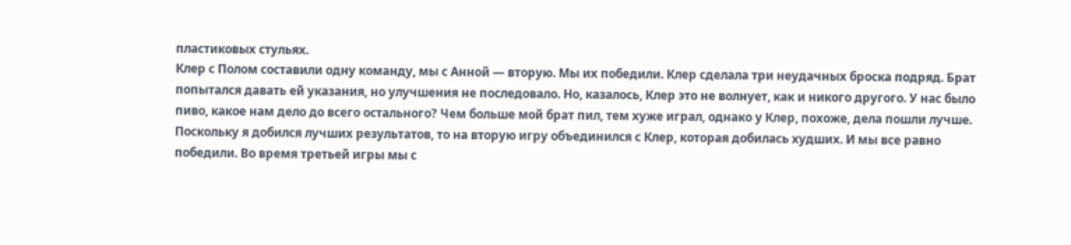пластиковых стульях.
Клер с Полом составили одну команду, мы с Анной — вторую. Мы их победили. Клер сделала три неудачных броска подряд. Брат попытался давать ей указания, но улучшения не последовало. Но, казалось, Клер это не волнует, как и никого другого. У нас было пиво, какое нам дело до всего остального? Чем больше мой брат пил, тем хуже играл, однако у Клер, похоже, дела пошли лучше. Поскольку я добился лучших результатов, то на вторую игру объединился с Клер, которая добилась худших. И мы все равно победили. Во время третьей игры мы с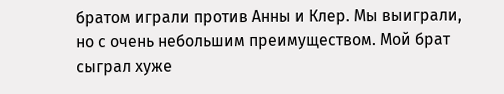братом играли против Анны и Клер. Мы выиграли, но с очень небольшим преимуществом. Мой брат сыграл хуже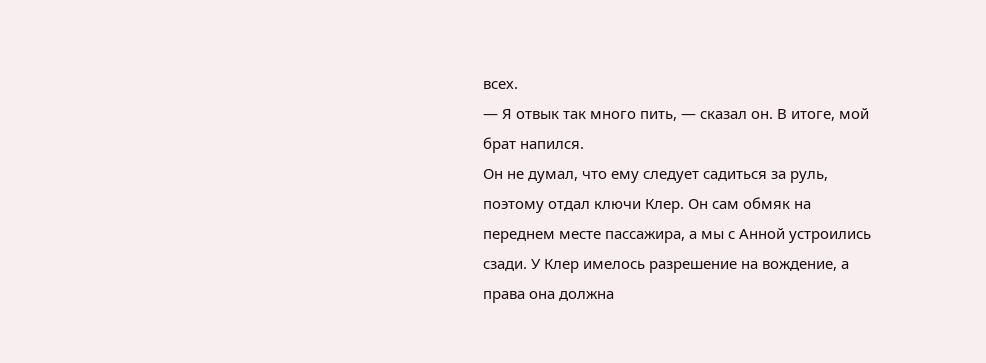всех.
— Я отвык так много пить, — сказал он. В итоге, мой брат напился.
Он не думал, что ему следует садиться за руль, поэтому отдал ключи Клер. Он сам обмяк на переднем месте пассажира, а мы с Анной устроились сзади. У Клер имелось разрешение на вождение, а права она должна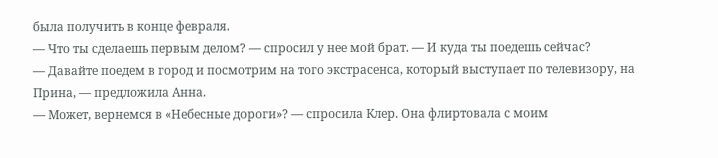была получить в конце февраля.
— Что ты сделаешь первым делом? — спросил у нее мой брат. — И куда ты поедешь сейчас?
— Давайте поедем в город и посмотрим на того экстрасенса, который выступает по телевизору, на Прина, — предложила Анна.
— Может, вернемся в «Небесные дороги»? — спросила Клер. Она флиртовала с моим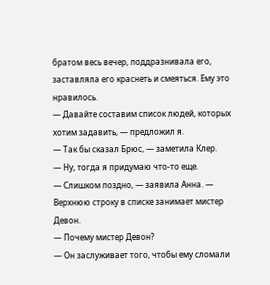братом весь вечер, поддразнивала его, заставляла его краснеть и смеяться. Ему это нравилось.
— Давайте составим список людей, которых хотим задавить, — предложил я.
— Так бы сказал Брюс, — заметила Клер.
— Ну, тогда я придумаю что-то еще.
— Слишком поздно, — заявила Анна. — Верхнюю строку в списке занимает мистер Девон.
— Почему мистер Девон?
— Он заслуживает того, чтобы ему сломали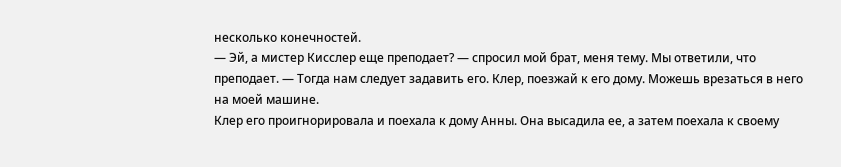несколько конечностей.
— Эй, а мистер Кисслер еще преподает? — спросил мой брат, меня тему. Мы ответили, что преподает. — Тогда нам следует задавить его. Клер, поезжай к его дому. Можешь врезаться в него на моей машине.
Клер его проигнорировала и поехала к дому Анны. Она высадила ее, а затем поехала к своему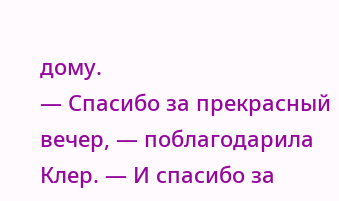дому.
— Спасибо за прекрасный вечер, — поблагодарила Клер. — И спасибо за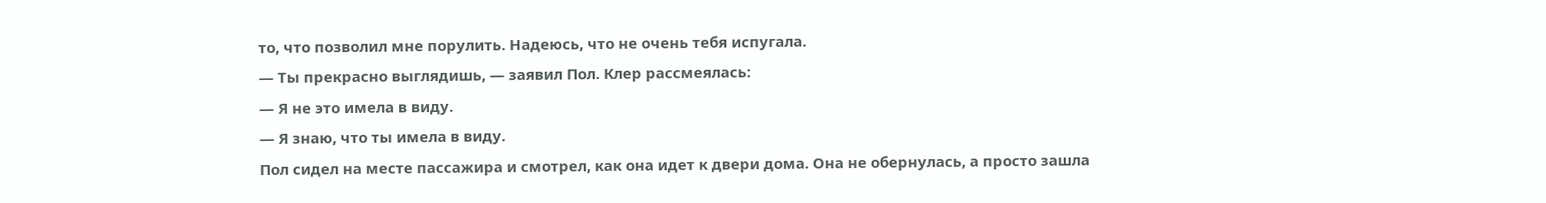то, что позволил мне порулить. Надеюсь, что не очень тебя испугала.
— Ты прекрасно выглядишь, — заявил Пол. Клер рассмеялась:
— Я не это имела в виду.
— Я знаю, что ты имела в виду.
Пол сидел на месте пассажира и смотрел, как она идет к двери дома. Она не обернулась, а просто зашла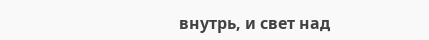внутрь, и свет над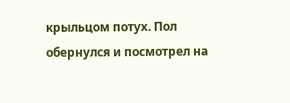крыльцом потух. Пол обернулся и посмотрел на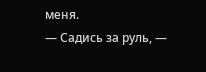меня.
— Садись за руль, —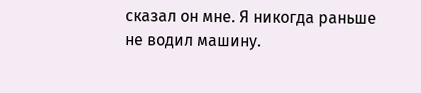сказал он мне. Я никогда раньше не водил машину.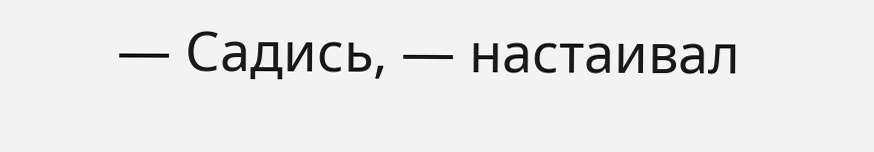— Садись, — настаивал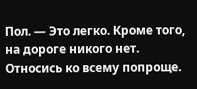Пол. — Это легко. Кроме того, на дороге никого нет. Относись ко всему попроще.